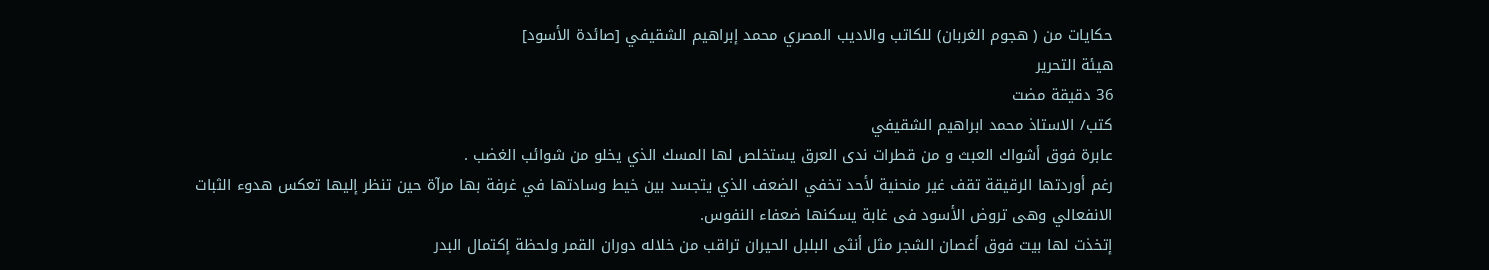حكايات من ( هجوم الغربان) للكاتب والاديب المصري محمد إبراهيم الشقيفي [صائدة الأسود]
هيئة التحرير
36 دقيقة مضت
كتب/ الاستاذ محمد ابراهيم الشقيفي
عابرة فوق أشواك العبث و من قطرات ندى العرق يستخلص لها المسك الذي يخلو من شوائب الغضب .
رغم أوردتها الرقيقة تقف غير منحنية لأحد تخفي الضعف الذي يتجسد بين خيط وسادتها في غرفة بها مرآة حين تنظر إليها تعكس هدوء الثبات الانفعالي وهى تروض الأسود فى غابة يسكنها ضعفاء النفوس.
إتخذت لها بيت فوق أغصان الشجر مثل أنثى البلبل الحيران تراقب من خلاله دوران القمر ولحظة إكتمال البدر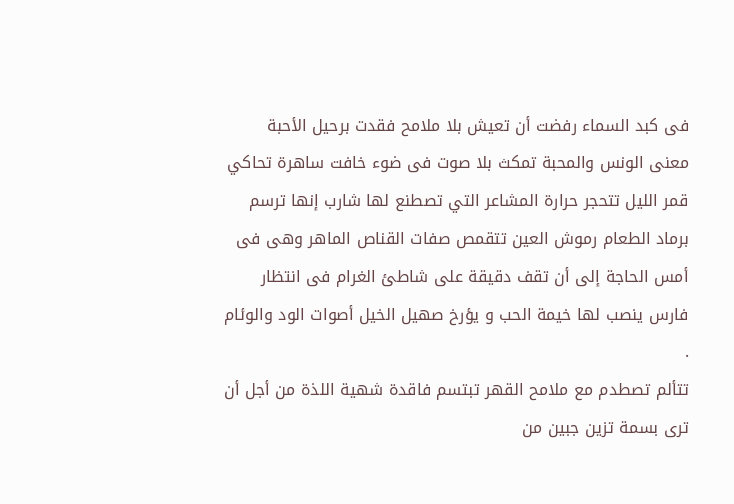فى كبد السماء رفضت أن تعيش بلا ملامح فقدت برحيل الأحبة معنى الونس والمحبة تمكث بلا صوت فى ضوء خافت ساهرة تحاكي قمر الليل تتحجر حرارة المشاعر التي تصطنع لها شارب إنها ترسم برماد الطعام رموش العين تتقمص صفات القناص الماهر وهى فى أمس الحاجة إلى أن تقف دقيقة على شاطئ الغرام فى انتظار فارس ينصب لها خيمة الحب و يؤرخ صهيل الخيل أصوات الود والوئام .
تتألم تصطدم مع ملامح القهر تبتسم فاقدة شهية اللذة من أجل أن ترى بسمة تزين جبين من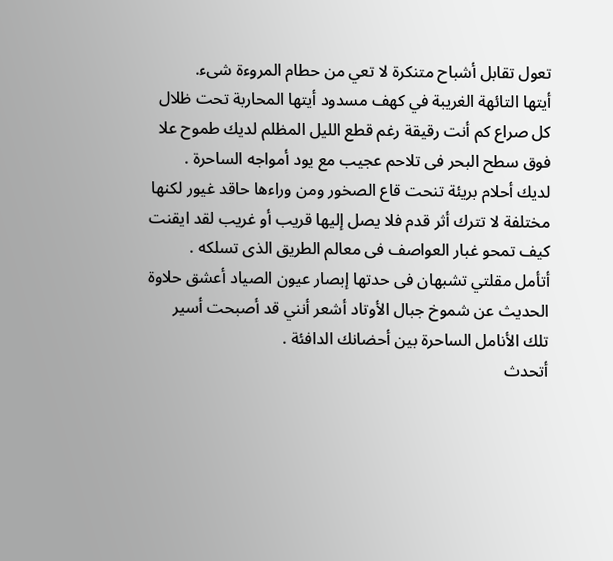تعول تقابل أشباح متنكرة لا تعي من حطام المروءة شىء.
أيتها التائهة الغريبة في كهف مسدود أيتها المحاربة تحت ظلال كل صراع كم أنت رقيقة رغم قطع الليل المظلم لديك طموح علا فوق سطح البحر فى تلاحم عجيب مع يود أمواجه الساحرة .
لديك أحلام بريئة تنحت قاع الصخور ومن وراءها حاقد غيور لكنها مختلفة لا تترك أثر قدم فلا يصل إليها قريب أو غريب لقد ايقنت كيف تمحو غبار العواصف فى معالم الطريق الذى تسلكه .
أتأمل مقلتي تشبهان فى حدتها إبصار عيون الصياد أعشق حلاوة الحديث عن شموخ جبال الأوتاد أشعر أنني قد أصبحت أسير تلك الأنامل الساحرة بين أحضانك الدافئة .
أتحدث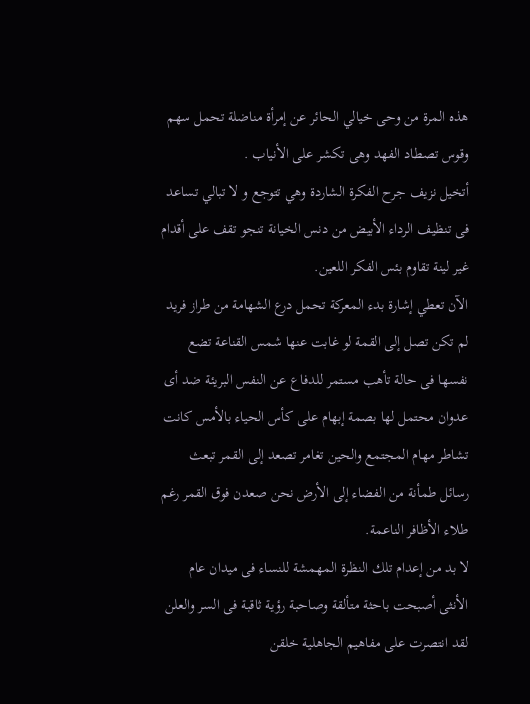هذه المرة من وحى خيالي الحائر عن إمرأة مناضلة تحمل سهم وقوس تصطاد الفهد وهى تكشر على الأنياب .
أتخيل نزيف جرح الفكرة الشاردة وهي تتوجع و لا تبالي تساعد فى تنظيف الرداء الأبيض من دنس الخيانة تنجو تقف على أقدام غير لينة تقاوم بئس الفكر اللعين.
الآن تعطي إشارة بدء المعركة تحمل درع الشهامة من طراز فريد لم تكن تصل إلى القمة لو غابت عنها شمس القناعة تضع نفسها فى حالة تأهب مستمر للدفاع عن النفس البريئة ضد أى عدوان محتمل لها بصمة إبهام على كأس الحياء بالأمس كانت تشاطر مهام المجتمع والحين تغامر تصعد إلى القمر تبعث رسائل طمأنة من الفضاء إلى الأرض نحن صعدن فوق القمر رغم طلاء الأظافر الناعمة.
لا بد من إعدام تلك النظرة المهمشة للنساء فى ميدان عام الأنثى أصبحت باحثة متألقة وصاحبة رؤية ثاقبة فى السر والعلن لقد انتصرت على مفاهيم الجاهلية خلقن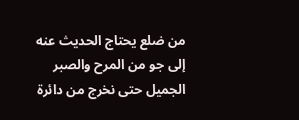من ضلع يحتاج الحديث عنه إلى جو من المرح والصبر الجميل حتى نخرج من دائرة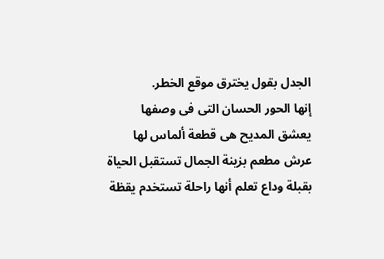الجدل بقول يخترق موقع الخطر.
إنها الحور الحسان التى فى وصفها يعشق المديح هى قطعة ألماس لها عرش مطعم بزينة الجمال تستقبل الحياة بقبلة وداع تعلم أنها راحلة تستخدم يقظة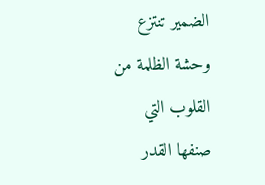الضمير تنتزع وحشة الظلمة من القلوب التي صنفها القدر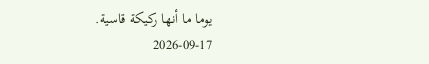يوما ما أنها ركيكة قاسية.
2026-09-17